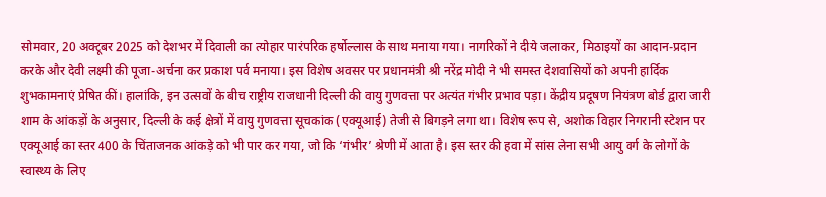सोमवार, 20 अक्टूबर 2025 को देशभर में दिवाली का त्योहार पारंपरिक हर्षोल्लास के साथ मनाया गया। नागरिकों ने दीये जलाकर, मिठाइयों का आदान-प्रदान करके और देवी लक्ष्मी की पूजा-अर्चना कर प्रकाश पर्व मनाया। इस विशेष अवसर पर प्रधानमंत्री श्री नरेंद्र मोदी ने भी समस्त देशवासियों को अपनी हार्दिक शुभकामनाएं प्रेषित कीं। हालांकि, इन उत्सवों के बीच राष्ट्रीय राजधानी दिल्ली की वायु गुणवत्ता पर अत्यंत गंभीर प्रभाव पड़ा। केंद्रीय प्रदूषण नियंत्रण बोर्ड द्वारा जारी शाम के आंकड़ों के अनुसार, दिल्ली के कई क्षेत्रों में वायु गुणवत्ता सूचकांक (एक्यूआई) तेजी से बिगड़ने लगा था। विशेष रूप से, अशोक विहार निगरानी स्टेशन पर एक्यूआई का स्तर 400 के चिंताजनक आंकड़े को भी पार कर गया, जो कि ‘गंभीर’ श्रेणी में आता है। इस स्तर की हवा में सांस लेना सभी आयु वर्ग के लोगों के स्वास्थ्य के लिए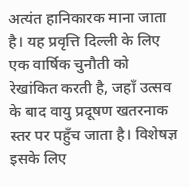अत्यंत हानिकारक माना जाता है। यह प्रवृत्ति दिल्ली के लिए एक वार्षिक चुनौती को रेखांकित करती है, जहाँ उत्सव के बाद वायु प्रदूषण खतरनाक स्तर पर पहुँच जाता है। विशेषज्ञ इसके लिए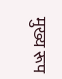मुख्य रूप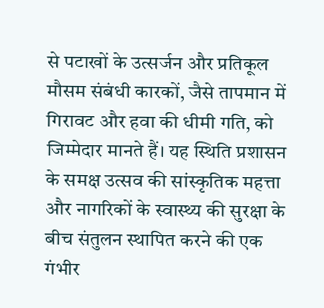से पटाखों के उत्सर्जन और प्रतिकूल मौसम संबंधी कारकों, जैसे तापमान में गिरावट और हवा की धीमी गति, को जिम्मेदार मानते हैं। यह स्थिति प्रशासन के समक्ष उत्सव की सांस्कृतिक महत्ता और नागरिकों के स्वास्थ्य की सुरक्षा के बीच संतुलन स्थापित करने की एक गंभीर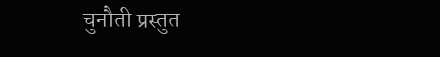चुनौती प्रस्तुत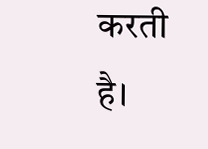करती है।